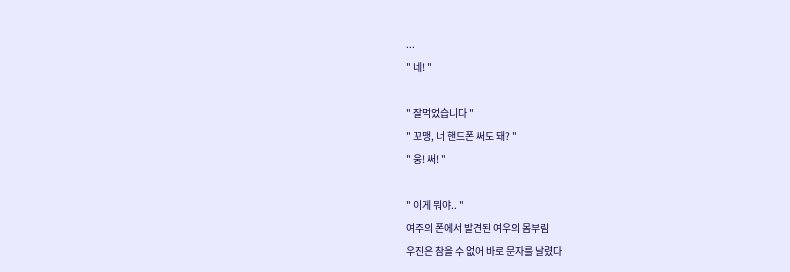...
" 네! "

" 잘먹었습니다 "
" 꼬맹, 너 핸드폰 써도 돼? "
" 웅! 써! "

" 이게 뭐야.. "
여주의 폰에서 발견된 여우의 몸부림
우진은 참을 수 없어 바로 문자를 날렸다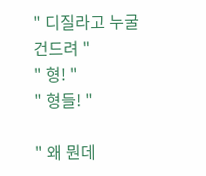" 디질라고 누굴 건드려 "
" 형! "
" 형들! "

" 왜 뭔데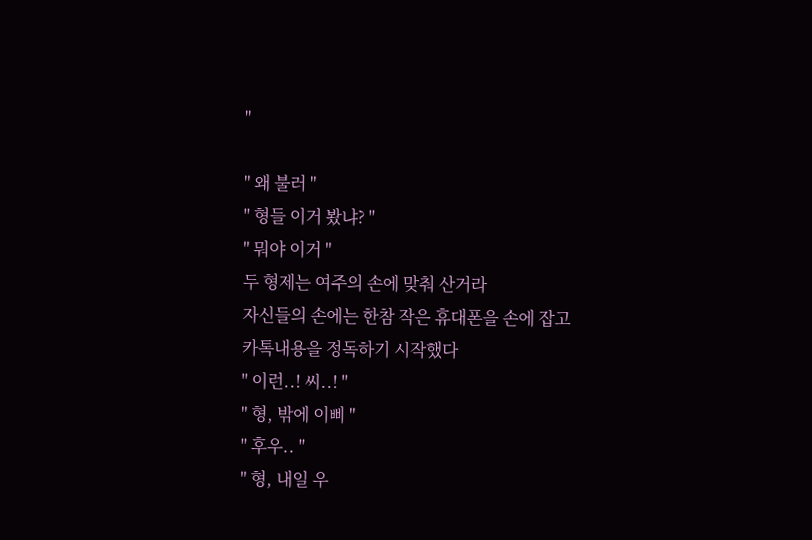"

" 왜 불러 "
" 형들 이거 봤냐? "
" 뭐야 이거 "
두 형제는 여주의 손에 맞춰 산거라
자신들의 손에는 한참 작은 휴대폰을 손에 잡고
카톡내용을 정독하기 시작했다
" 이런..! 씨..! "
" 형, 밖에 이삐 "
" 후우.. "
" 형, 내일 우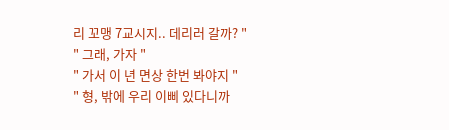리 꼬맹 7교시지.. 데리러 갈까? "
" 그래, 가자 "
" 가서 이 년 면상 한번 봐야지 "
" 형, 밖에 우리 이삐 있다니까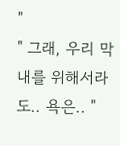"
" 그래, 우리 막내를 위해서라도.. 욕은.. "